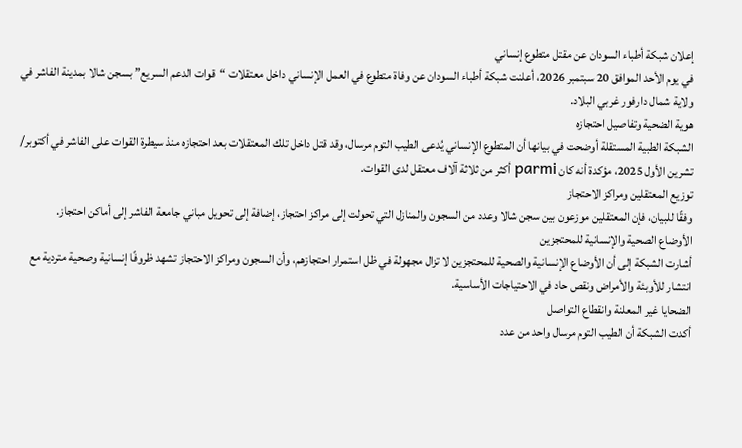إعلان شبكة أطباء السودان عن مقتل متطوع إنساني
في يوم الأحد الموافق 20 سبتمبر 2026، أعلنت شبكة أطباء السودان عن وفاة متطوع في العمل الإنساني داخل معتقلات “قوات الدعم السريع” بسجن شالا بمدينة الفاشر في ولاية شمال دارفور غربي البلاد.
هوية الضحية وتفاصيل احتجازه
الشبكة الطبية المستقلة أوضحت في بيانها أن المتطوع الإنساني يُدعى الطيب التوم مرسال، وقد قتل داخل تلك المعتقلات بعد احتجازه منذ سيطرة القوات على الفاشر في أكتوبر/ تشرين الأول 2025، مؤكدة أنه كان parmi أكثر من ثلاثة آلاف معتقل لدى القوات.
توزيع المعتقلين ومراكز الاحتجاز
وفقًا للبيان، فإن المعتقلين موزعون بين سجن شالا وعدد من السجون والمنازل التي تحولت إلى مراكز احتجاز، إضافة إلى تحويل مباني جامعة الفاشر إلى أماكن احتجاز.
الأوضاع الصحية والإنسانية للمحتجزين
أشارت الشبكة إلى أن الأوضاع الإنسانية والصحية للمحتجزين لا تزال مجهولة في ظل استمرار احتجازهم، وأن السجون ومراكز الاحتجاز تشهد ظروفًا إنسانية وصحية متردية مع انتشار للأوبئة والأمراض ونقص حاد في الاحتياجات الأساسية.
الضحايا غير المعلنة وانقطاع التواصل
أكدت الشبكة أن الطيب التوم مرسال واحد من عدد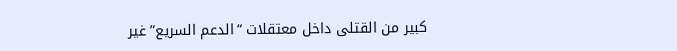كبير من القتلى داخل معتقلات “الدعم السريع” غير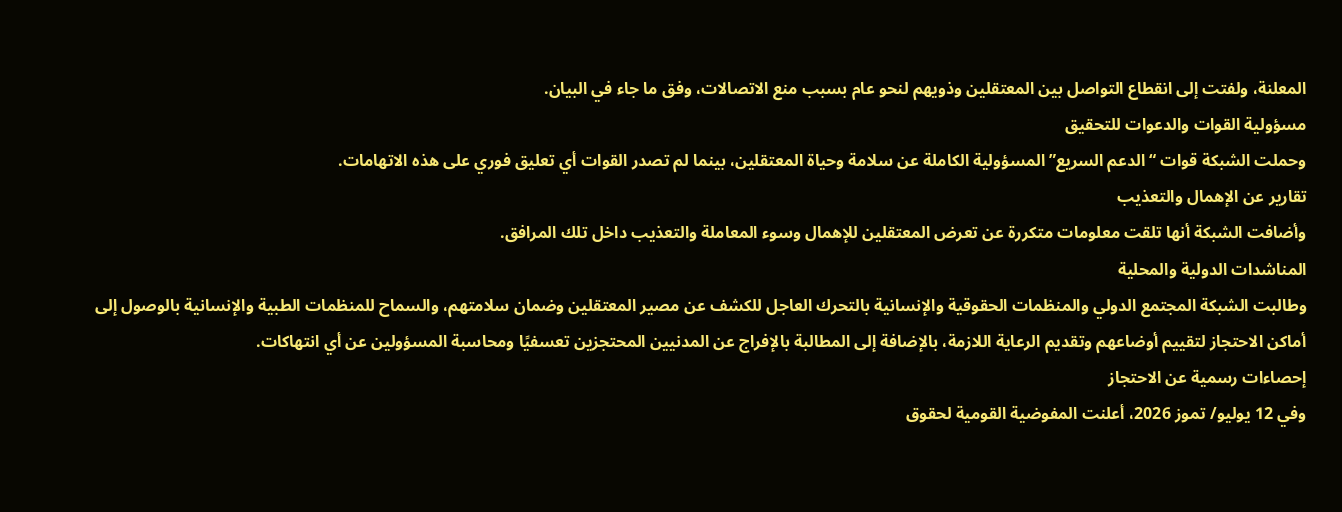المعلنة، ولفتت إلى انقطاع التواصل بين المعتقلين وذويهم لنحو عام بسبب منع الاتصالات، وفق ما جاء في البيان.
مسؤولية القوات والدعوات للتحقيق
وحملت الشبكة قوات “الدعم السريع” المسؤولية الكاملة عن سلامة وحياة المعتقلين، بينما لم تصدر القوات أي تعليق فوري على هذه الاتهامات.
تقارير عن الإهمال والتعذيب
وأضافت الشبكة أنها تلقت معلومات متكررة عن تعرض المعتقلين للإهمال وسوء المعاملة والتعذيب داخل تلك المرافق.
المناشدات الدولية والمحلية
وطالبت الشبكة المجتمع الدولي والمنظمات الحقوقية والإنسانية بالتحرك العاجل للكشف عن مصير المعتقلين وضمان سلامتهم، والسماح للمنظمات الطبية والإنسانية بالوصول إلى أماكن الاحتجاز لتقييم أوضاعهم وتقديم الرعاية اللازمة، بالإضافة إلى المطالبة بالإفراج عن المدنيين المحتجزين تعسفيًا ومحاسبة المسؤولين عن أي انتهاكات.
إحصاءات رسمية عن الاحتجاز
وفي 12 يوليو/ تموز 2026، أعلنت المفوضية القومية لحقوق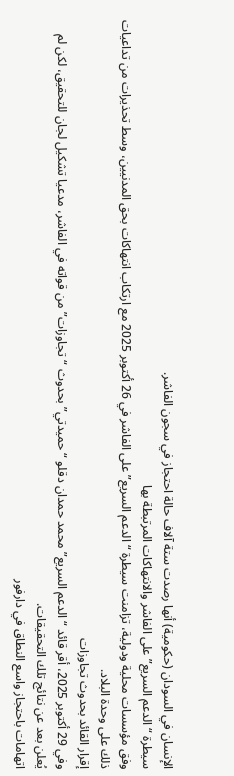الإنسان في السودان (حكومية) أنها رصدت ستة آلاف حالة احتجاز في سجون الفاشر.
سيطرة “الدعم السريع” على الفاشر والانتهاكات المرتبطة بها
وفق مؤسسات محلية ودولية، تزامنت سيطرة “الدعم السريع” على الفاشر في 26 أكتوبر 2025 مع ارتكاب انتهاكات بحق المدنيين، وسط تحذيرات من تداعيات ذلك على وحدة البلاد.
إقرار القائد بحدوث تجاوزات
وفي 29 أكتوبر 2025، أقر قائد “الدعم السريع” محمد حمدان دقلو “حميدتي” بحدوث “تجاوزات” من قواته في الفاشر، مدعيا تشكيل لجان للتحقيق، لكن لم يُعلن بعد عن نتائج تلك التحقيقات.
اتهامات باحتجاز واسع النطاق في دارفور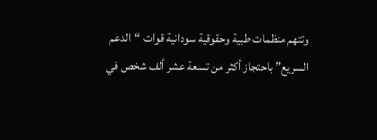وتتهم منظمات طبية وحقوقية سودانية قوات “الدعم السريع” باحتجاز أكثر من تسعة عشر ألف شخص في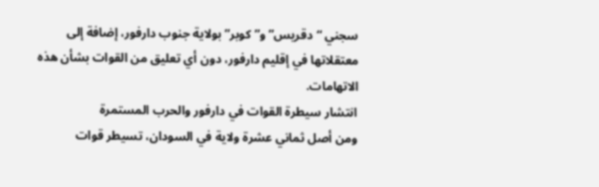سجني “دقريس” و”كوبر” بولاية جنوب دارفور، إضافة إلى معتقلاتها في إقليم دارفور، دون أي تعليق من القوات بشأن هذه الاتهامات.
انتشار سيطرة القوات في دارفور والحرب المستمرة
ومن أصل ثماني عشرة ولاية في السودان، تسيطر قوات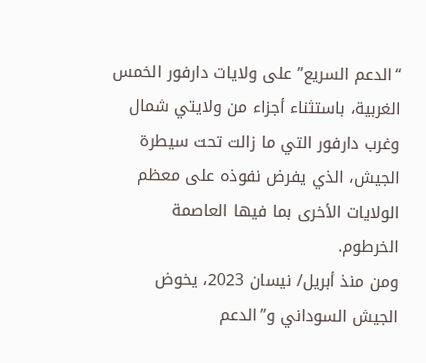“الدعم السريع” على ولايات دارفور الخمس الغربية، باستثناء أجزاء من ولايتي شمال وغرب دارفور التي ما زالت تحت سيطرة الجيش، الذي يفرض نفوذه على معظم الولايات الأخرى بما فيها العاصمة الخرطوم.
ومن منذ أبريل/ نيسان 2023، يخوض الجيش السوداني و”الدعم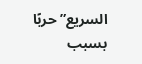السريع” حربًا بسبب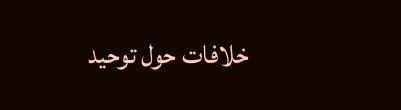خلافات حول توحيد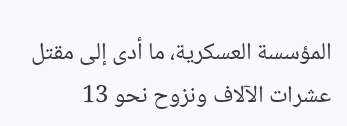المؤسسة العسكرية، ما أدى إلى مقتل عشرات الآلاف ونزوح نحو 13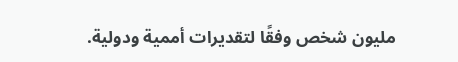مليون شخص وفقًا لتقديرات أممية ودولية.